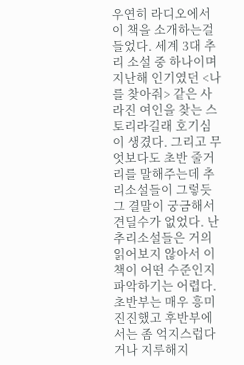우연히 라디오에서 이 책을 소개하는걸 들었다. 세계 3대 추리 소설 중 하나이며 지난해 인기였던 <나를 찾아줘> 같은 사라진 여인을 찾는 스토리라길래 호기심이 생겼다. 그리고 무엇보다도 초반 줄거리를 말해주는데 추리소설들이 그렇듯 그 결말이 궁금해서 견딜수가 없었다. 난 추리소설들은 거의 읽어보지 않아서 이 책이 어떤 수준인지 파악하기는 어렵다. 초반부는 매우 흥미진진했고 후반부에서는 좀 억지스럽다거나 지루해지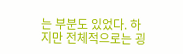는 부분도 있었다. 하지만 전체적으로는 굉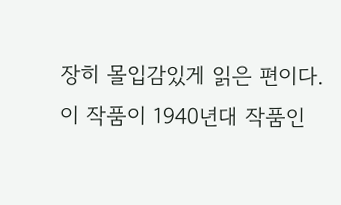장히 몰입감있게 읽은 편이다. 이 작품이 1940년대 작품인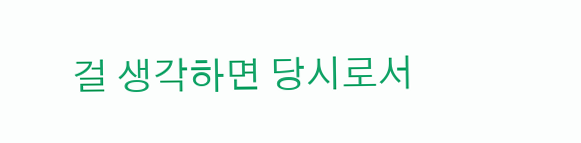걸 생각하면 당시로서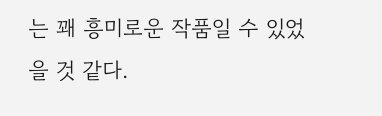는 꽤 흥미로운 작품일 수 있었을 것 같다.